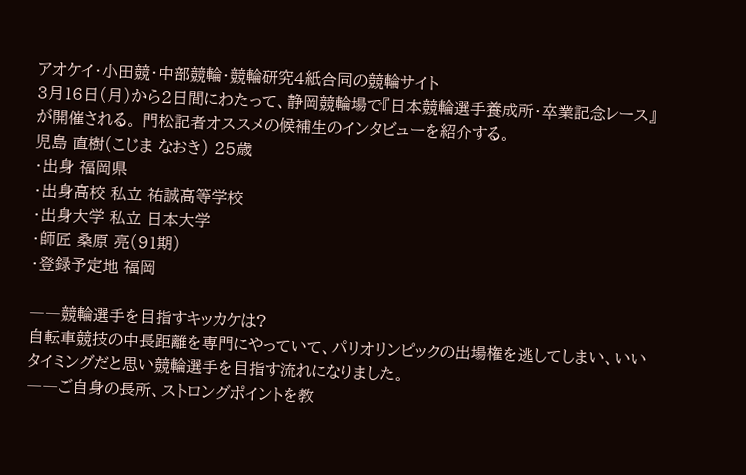アオケイ・小田競・中部競輪・競輪研究4紙合同の競輪サイト
3月16日(月)から2日間にわたって、静岡競輪場で『日本競輪選手養成所・卒業記念レース』が開催される。 門松記者オススメの候補生のインタビューを紹介する。
児島 直樹(こじま なおき) 25歳
・出身 福岡県
・出身高校 私立 祐誠高等学校
・出身大学 私立 日本大学
・師匠 桑原 亮(91期)
・登録予定地 福岡

――競輪選手を目指すキッカケは?
自転車競技の中長距離を専門にやっていて、パリオリンピックの出場権を逃してしまい、いいタイミングだと思い競輪選手を目指す流れになりました。
――ご自身の長所、ストロングポイントを教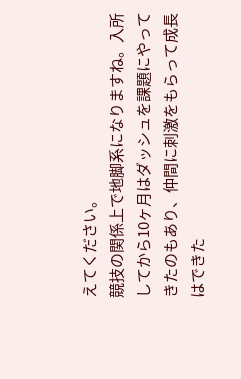えてください。
競技の関係上で地脚系になりますね。入所してから10ヶ月はダッシュを課題にやってきたのもあり、仲間に刺激をもらって成長はできた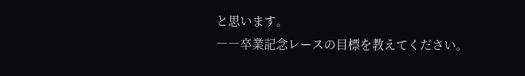と思います。
――卒業記念レースの目標を教えてください。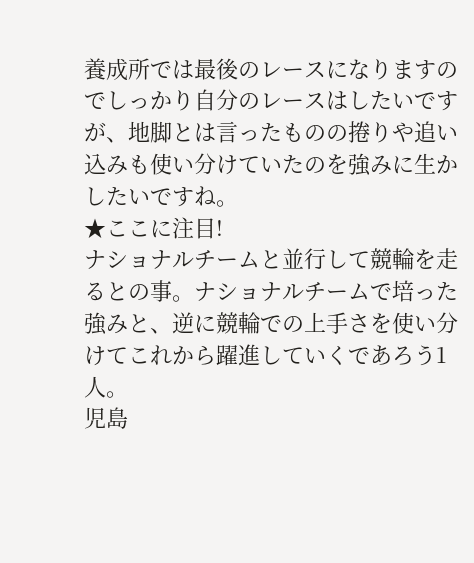養成所では最後のレースになりますのでしっかり自分のレースはしたいですが、地脚とは言ったものの捲りや追い込みも使い分けていたのを強みに生かしたいですね。
★ここに注目!
ナショナルチームと並行して競輪を走るとの事。ナショナルチームで培った強みと、逆に競輪での上手さを使い分けてこれから躍進していくであろう1人。
児島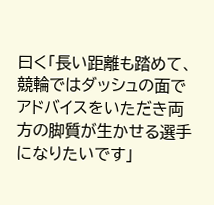曰く「長い距離も踏めて、競輪ではダッシュの面でアドバイスをいただき両方の脚質が生かせる選手になりたいです」